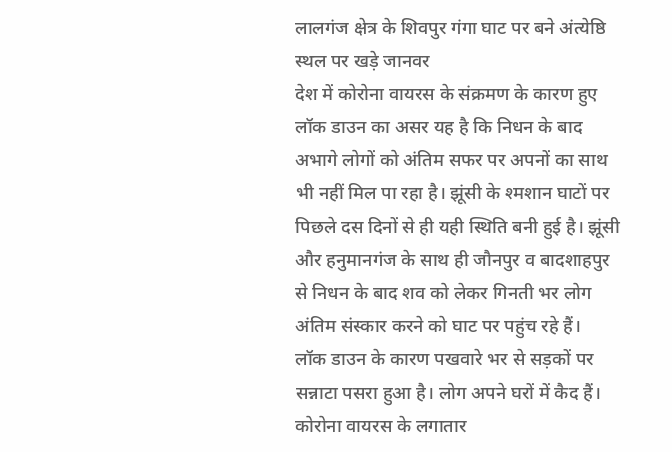लालगंज क्षेत्र के शिवपुर गंगा घाट पर बने अंत्येष्ठि स्थल पर खड़े जानवर
देश में कोरोना वायरस के संक्रमण के कारण हुए लॉक डाउन का असर यह है कि निधन के बाद अभागे लोगों को अंतिम सफर पर अपनों का साथ भी नहीं मिल पा रहा है। झूंसी के श्मशान घाटों पर पिछले दस दिनों से ही यही स्थिति बनी हुई है। झूंसी और हनुमानगंज के साथ ही जौनपुर व बादशाहपुर से निधन के बाद शव को लेकर गिनती भर लोग अंतिम संस्कार करने को घाट पर पहुंच रहे हैं।
लॉक डाउन के कारण पखवारे भर से सड़कों पर सन्नाटा पसरा हुआ है। लोग अपने घरों में कैद हैं। कोरोना वायरस के लगातार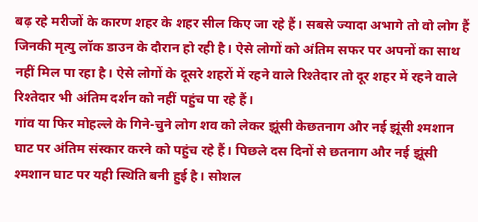बढ़ रहे मरीजों के कारण शहर के शहर सील किए जा रहे हैं। सबसे ज्यादा अभागे तो वो लोग हैं जिनकी मृत्यु लॉक डाउन के दौरान हो रही है। ऐसे लोगों को अंतिम सफर पर अपनों का साथ नहीं मिल पा रहा है। ऐसे लोगों के दूसरे शहरों में रहने वाले रिश्तेदार तो दूर शहर में रहने वाले रिश्तेदार भी अंतिम दर्शन को नहीं पहुंच पा रहे हैं।
गांव या फिर मोहल्ले के गिने-चुने लोग शव को लेकर झूंसी केछतनाग और नई झूंसी श्मशान घाट पर अंतिम संस्कार करने को पहुंच रहे हैं। पिछले दस दिनों से छतनाग और नई झूंसी श्मशान घाट पर यही स्थिति बनी हुई है। सोशल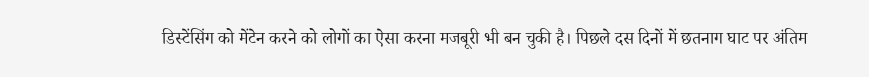डिस्टेंसिंग को मेंटेन करने को लोगों का ऐसा करना मजबूरी भी बन चुकी है। पिछले दस दिनों में छतनाग घाट पर अंतिम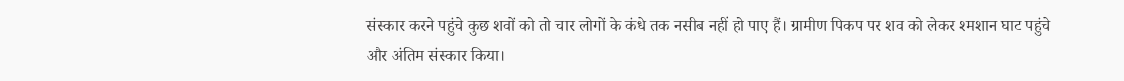संस्कार करने पहुंचे कुछ शवों को तो चार लोगों के कंधे तक नसीब नहीं हो पाए हैं। ग्रामीण पिकप पर शव को लेकर श्मशान घाट पहुंचे और अंतिम संस्कार किया।